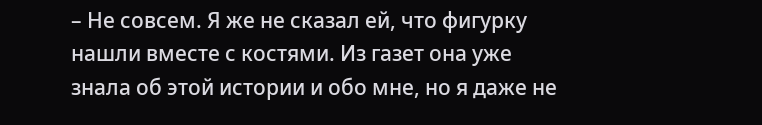– Не совсем. Я же не сказал ей, что фигурку нашли вместе с костями. Из газет она уже знала об этой истории и обо мне, но я даже не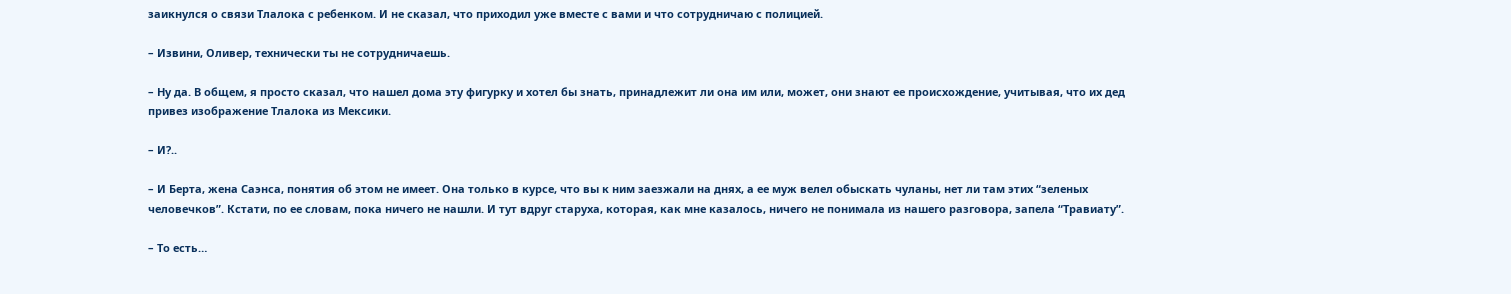заикнулся о связи Тлалока с ребенком. И не сказал, что приходил уже вместе с вами и что сотрудничаю с полицией.

– Извини, Оливер, технически ты не сотрудничаешь.

– Ну да. В общем, я просто сказал, что нашел дома эту фигурку и хотел бы знать, принадлежит ли она им или, может, они знают ее происхождение, учитывая, что их дед привез изображение Тлалока из Мексики.

– И?..

– И Берта, жена Саэнса, понятия об этом не имеет. Она только в курсе, что вы к ним заезжали на днях, а ее муж велел обыскать чуланы, нет ли там этих “зеленых человечков”. Кстати, по ее словам, пока ничего не нашли. И тут вдруг старуха, которая, как мне казалось, ничего не понимала из нашего разговора, запела “Травиату”.

– То есть…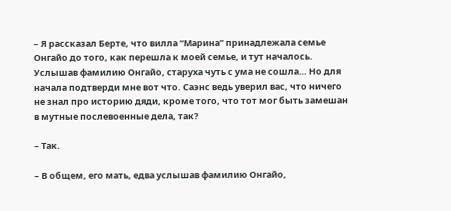– Я рассказал Берте, что вилла “Марина” принадлежала семье Онгайо до того, как перешла к моей семье, и тут началось. Услышав фамилию Онгайо, старуха чуть с ума не сошла… Но для начала подтверди мне вот что. Саэнс ведь уверил вас, что ничего не знал про историю дяди, кроме того, что тот мог быть замешан в мутные послевоенные дела, так?

– Так.

– В общем, его мать, едва услышав фамилию Онгайо,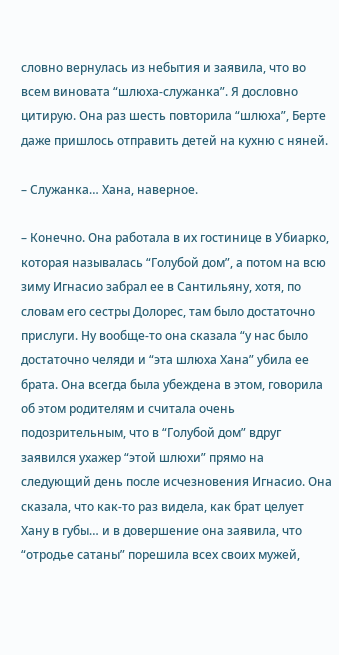словно вернулась из небытия и заявила, что во всем виновата “шлюха-служанка”. Я дословно цитирую. Она раз шесть повторила “шлюха”, Берте даже пришлось отправить детей на кухню с няней.

– Служанка… Хана, наверное.

– Конечно. Она работала в их гостинице в Убиарко, которая называлась “Голубой дом”, а потом на всю зиму Игнасио забрал ее в Сантильяну, хотя, по словам его сестры Долорес, там было достаточно прислуги. Ну вообще-то она сказала “у нас было достаточно челяди и “эта шлюха Хана” убила ее брата. Она всегда была убеждена в этом, говорила об этом родителям и считала очень подозрительным, что в “Голубой дом” вдруг заявился ухажер “этой шлюхи” прямо на следующий день после исчезновения Игнасио. Она сказала, что как-то раз видела, как брат целует Хану в губы… и в довершение она заявила, что “отродье сатаны” порешила всех своих мужей,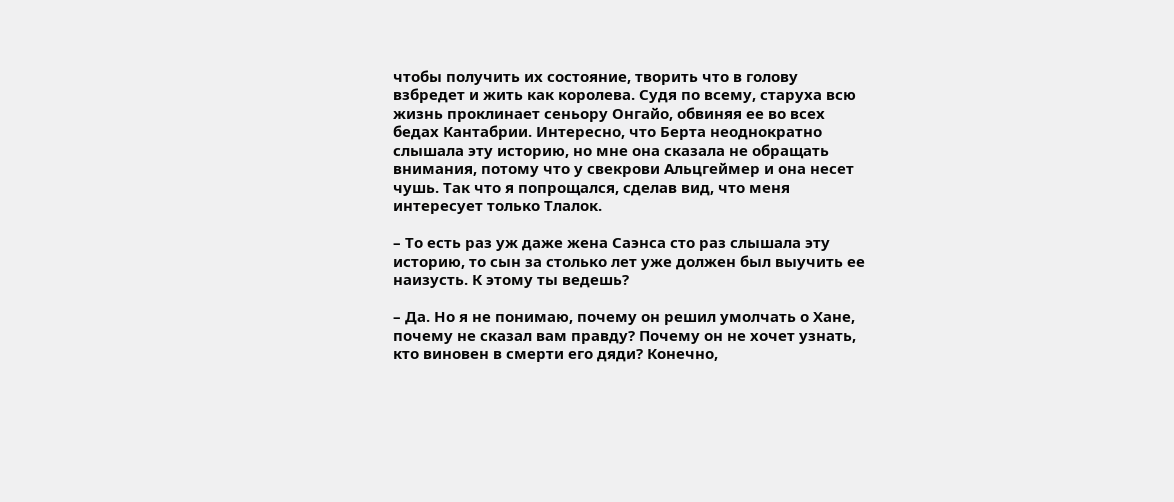чтобы получить их состояние, творить что в голову взбредет и жить как королева. Судя по всему, старуха всю жизнь проклинает сеньору Онгайо, обвиняя ее во всех бедах Кантабрии. Интересно, что Берта неоднократно слышала эту историю, но мне она сказала не обращать внимания, потому что у свекрови Альцгеймер и она несет чушь. Так что я попрощался, сделав вид, что меня интересует только Тлалок.

– То есть раз уж даже жена Саэнса сто раз слышала эту историю, то сын за столько лет уже должен был выучить ее наизусть. К этому ты ведешь?

– Да. Но я не понимаю, почему он решил умолчать о Хане, почему не сказал вам правду? Почему он не хочет узнать, кто виновен в смерти его дяди? Конечно,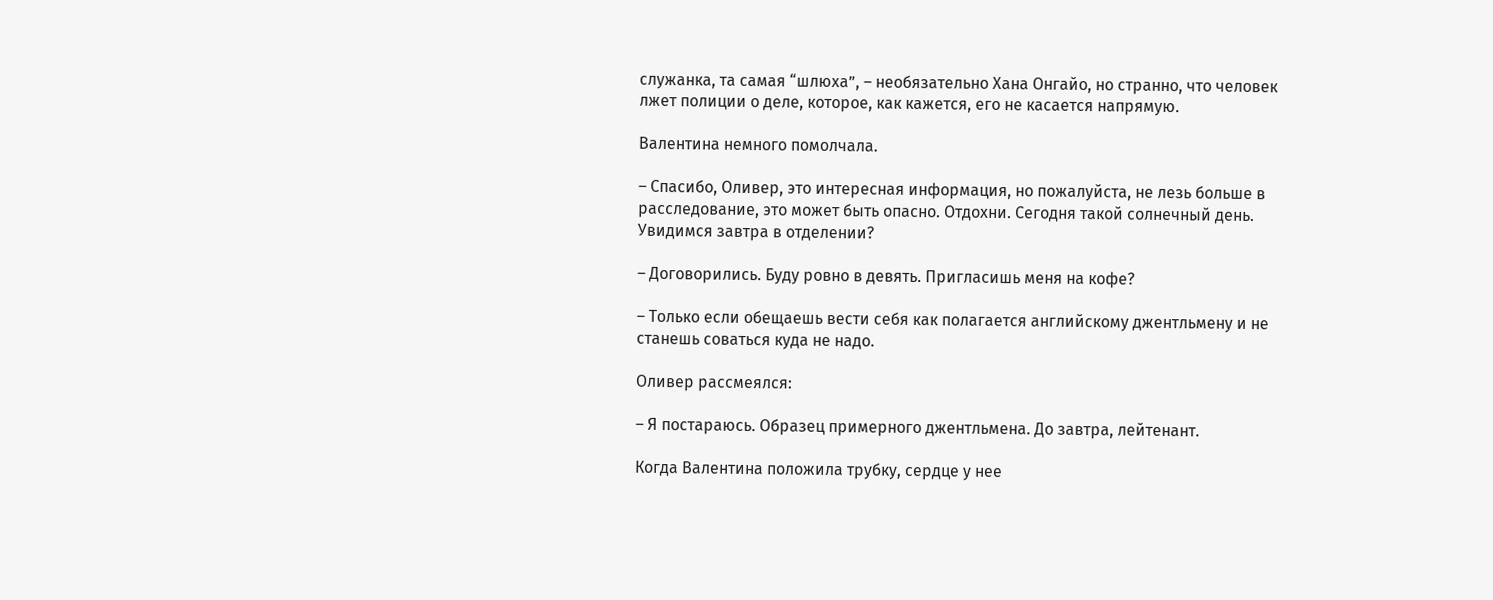служанка, та самая “шлюха”, – необязательно Хана Онгайо, но странно, что человек лжет полиции о деле, которое, как кажется, его не касается напрямую.

Валентина немного помолчала.

– Спасибо, Оливер, это интересная информация, но пожалуйста, не лезь больше в расследование, это может быть опасно. Отдохни. Сегодня такой солнечный день. Увидимся завтра в отделении?

– Договорились. Буду ровно в девять. Пригласишь меня на кофе?

– Только если обещаешь вести себя как полагается английскому джентльмену и не станешь соваться куда не надо.

Оливер рассмеялся:

– Я постараюсь. Образец примерного джентльмена. До завтра, лейтенант.

Когда Валентина положила трубку, сердце у нее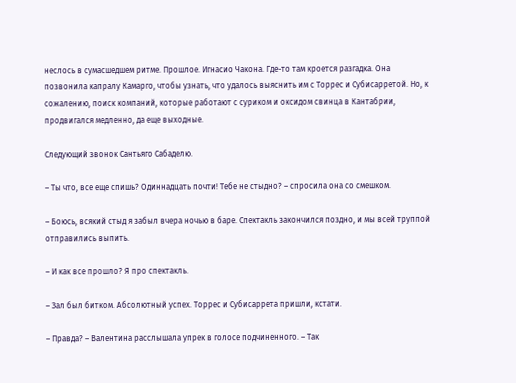неслось в сумасшедшем ритме. Прошлое. Игнасио Чакона. Где-то там кроется разгадка. Она позвонила капралу Камарго, чтобы узнать, что удалось выяснить им с Торрес и Субисарретой. Но, к сожалению, поиск компаний, которые работают с суриком и оксидом свинца в Кантабрии, продвигался медленно, да еще выходные.

Следующий звонок Сантьяго Сабаделю.

– Ты что, все еще спишь? Одиннадцать почти! Тебе не стыдно? – спросила она со смешком.

– Боюсь, всякий стыд я забыл вчера ночью в баре. Спектакль закончился поздно, и мы всей труппой отправились выпить.

– И как все прошло? Я про спектакль.

– Зал был битком. Абсолютный успех. Торрес и Субисаррета пришли, кстати.

– Правда? – Валентина расслышала упрек в голосе подчиненного. – Так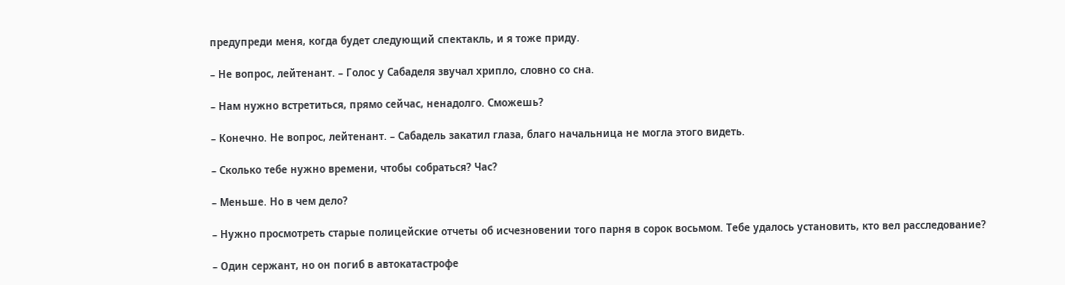предупреди меня, когда будет следующий спектакль, и я тоже приду.

– Не вопрос, лейтенант. – Голос у Сабаделя звучал хрипло, словно со сна.

– Нам нужно встретиться, прямо сейчас, ненадолго. Сможешь?

– Конечно. Не вопрос, лейтенант. – Сабадель закатил глаза, благо начальница не могла этого видеть.

– Сколько тебе нужно времени, чтобы собраться? Час?

– Меньше. Но в чем дело?

– Нужно просмотреть старые полицейские отчеты oб исчезновении того парня в сорок восьмом. Тебе удалось установить, кто вел расследование?

– Один сержант, но он погиб в автокатастрофе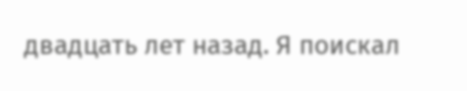двадцать лет назад. Я поискал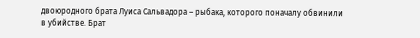двоюродного брата Луиса Сальвадора – рыбака, которого поначалу обвинили в убийстве. Брат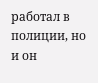работал в полиции, но и он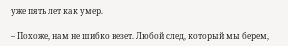уже пять лет как умер.

– Похоже, нам не шибко везет. Любой след, который мы берем,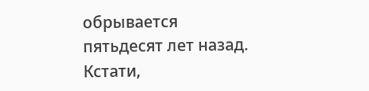обрывается пятьдесят лет назад. Кстати,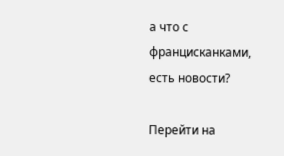а что с францисканками, есть новости?

Перейти на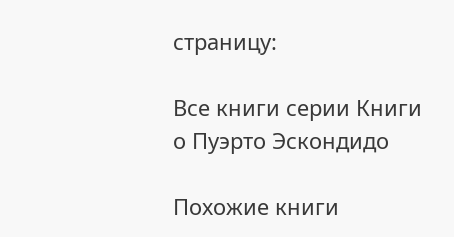страницу:

Все книги серии Книги о Пуэрто Эскондидо

Похожие книги